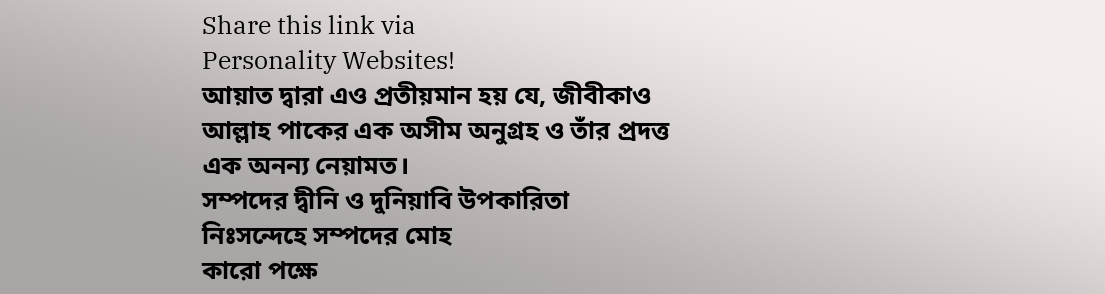Share this link via
Personality Websites!
আয়াত দ্বারা এও প্রতীয়মান হয় যে, জীবীকাও আল্লাহ পাকের এক অসীম অনুগ্রহ ও তাঁর প্রদত্ত এক অনন্য নেয়ামত।
সম্পদের দ্বীনি ও দুনিয়াবি উপকারিতা
নিঃসন্দেহে সম্পদের মোহ
কারো পক্ষে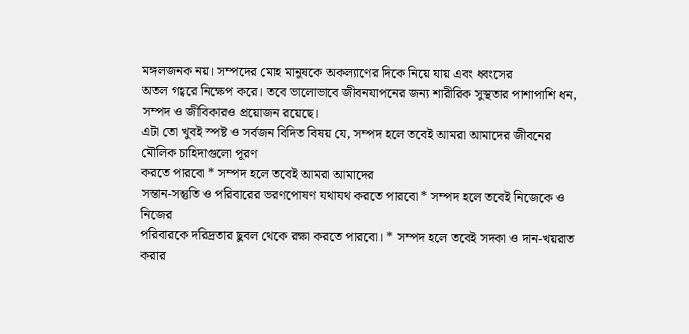মঙ্গলজনক নয়। সম্পদের মোহ মানুষকে অকল্যাণের দিকে নিয়ে যায় এবং ধ্বংসের
অতল গহ্বরে নিক্ষেপ করে। তবে ভালোভাবে জীবনযাপনের জন্য শারীরিক সুস্থতার পাশাপাশি ধন, সম্পদ ও জীবিকারও প্রয়োজন রয়েছে।
এটা তো খুবই স্পষ্ট ও সর্বজন বিদিত বিষয় যে, সম্পদ হলে তবেই আমরা আমাদের জীবনের মৌলিক চাহিদাগুলো পূরণ
করতে পারবো * সম্পদ হলে তবেই আমরা আমাদের
সন্তান-সন্তুতি ও পরিবারের ভরণপোষণ যথাযথ করতে পারবো * সম্পদ হলে তবেই নিজেকে ও নিজের
পরিবারকে দরিদ্রতার ছুবল থেকে রক্ষা করতে পারবো। * সম্পদ হলে তবেই সদকা ও দান-খয়রাত করার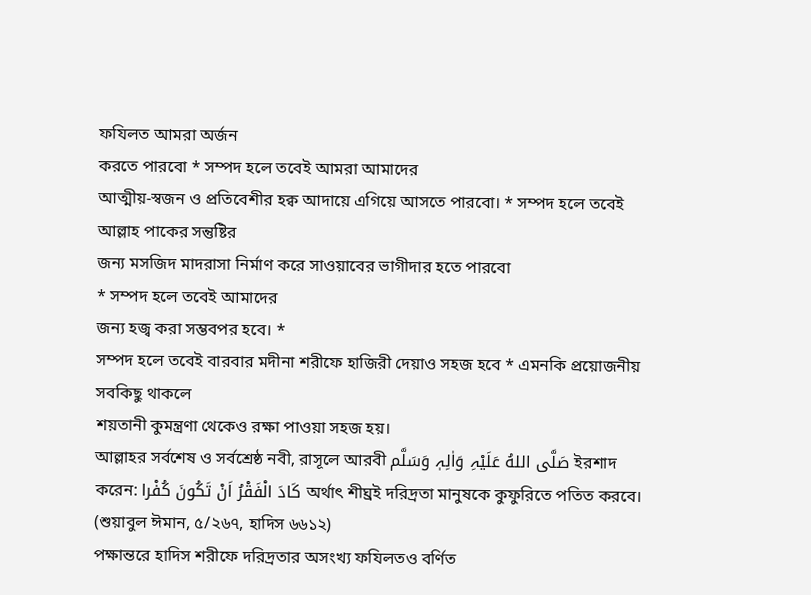ফযিলত আমরা অর্জন
করতে পারবো * সম্পদ হলে তবেই আমরা আমাদের
আত্মীয়-স্বজন ও প্রতিবেশীর হক্ব আদায়ে এগিয়ে আসতে পারবো। * সম্পদ হলে তবেই আল্লাহ পাকের সন্তুষ্টির
জন্য মসজিদ মাদরাসা নির্মাণ করে সাওয়াবের ভাগীদার হতে পারবো
* সম্পদ হলে তবেই আমাদের
জন্য হজ্ব করা সম্ভবপর হবে। *
সম্পদ হলে তবেই বারবার মদীনা শরীফে হাজিরী দেয়াও সহজ হবে * এমনকি প্রয়োজনীয় সবকিছু থাকলে
শয়তানী কুমন্ত্রণা থেকেও রক্ষা পাওয়া সহজ হয়।
আল্লাহর সর্বশেষ ও সর্বশ্রেষ্ঠ নবী, রাসূলে আরবী صَلَّی اللهُ عَلَیْہِ وَاٰلِہٖ وَسَلَّم ইরশাদ করেন: كَادَ الْفَقْرُ اَنْ تَكُونَ كُفْرا অর্থাৎ শীঘ্রই দরিদ্রতা মানুষকে কুফুরিতে পতিত করবে। (শুয়াবুল ঈমান, ৫/২৬৭, হাদিস ৬৬১২)
পক্ষান্তরে হাদিস শরীফে দরিদ্রতার অসংখ্য ফযিলতও বর্ণিত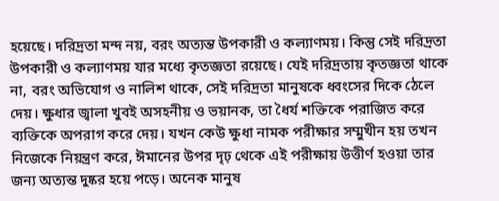হয়েছে। দরিদ্রতা মন্দ নয়, বরং অত্যন্ত উপকারী ও কল্যাণময়। কিন্তু সেই দরিদ্রতা উপকারী ও কল্যাণময় যার মধ্যে কৃতজ্ঞতা রয়েছে। যেই দরিদ্রতায় কৃতজ্ঞতা থাকে না, বরং অভিযোগ ও নালিশ থাকে, সেই দরিদ্রতা মানুষকে ধ্বংসের দিকে ঠেলে দেয়। ক্ষুধার জ্বালা খুবই অসহনীয় ও ভয়ানক, তা ধৈর্য শক্তিকে পরাজিত করে ব্যক্তিকে অপরাগ করে দেয়। যখন কেউ ক্ষুধা নামক পরীক্ষার সম্মুখীন হয় তখন নিজেকে নিয়ন্ত্রণ করে, ঈমানের উপর দৃঢ় থেকে এই পরীক্ষায় উত্তীর্ণ হওয়া তার জন্য অত্যন্ত দুষ্কর হয়ে পড়ে। অনেক মানুষ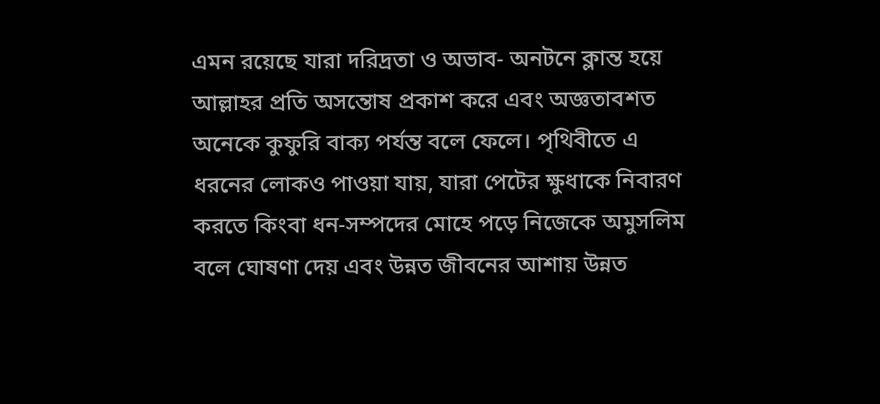এমন রয়েছে যারা দরিদ্রতা ও অভাব- অনটনে ক্লান্ত হয়ে আল্লাহর প্রতি অসন্তোষ প্রকাশ করে এবং অজ্ঞতাবশত অনেকে কুফুরি বাক্য পর্যন্ত বলে ফেলে। পৃথিবীতে এ ধরনের লোকও পাওয়া যায়, যারা পেটের ক্ষুধাকে নিবারণ করতে কিংবা ধন-সম্পদের মোহে পড়ে নিজেকে অমুসলিম বলে ঘোষণা দেয় এবং উন্নত জীবনের আশায় উন্নত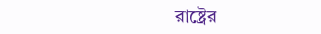রাষ্ট্রের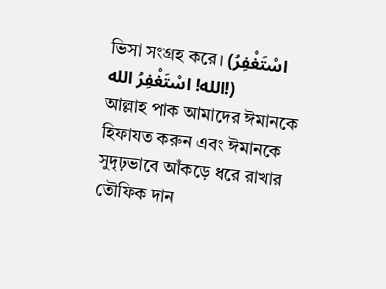ভিসা সংগ্রহ করে। (اسْتَغْفِرُ الله! اسْتَغْفِرُ الله!)
আল্লাহ পাক আমাদের ঈমানকে হিফাযত করুন এবং ঈমানকে সুদৃঢ়ভাবে আঁকড়ে ধরে রাখার তৌফিক দান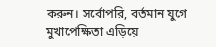করুন। সর্বোপরি, বর্তমান যুগে মুখাপেক্ষিতা এড়িয়ে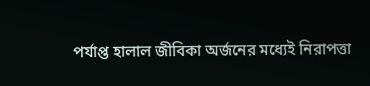পর্যাপ্ত হালাল জীবিকা অর্জনের মধ্যেই নিরাপত্তা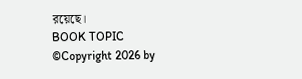রয়েছে।
BOOK TOPIC
©Copyright 2026 by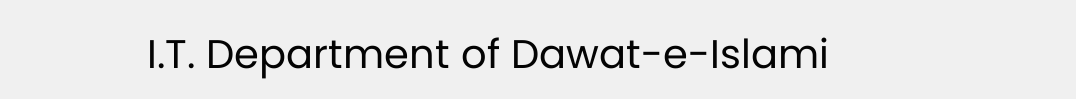I.T. Department of Dawat-e-Islami